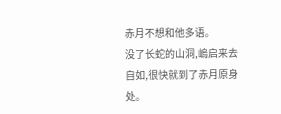赤月不想和他多语。
没了长蛇的山洞,嵨启来去自如,很快就到了赤月原身处。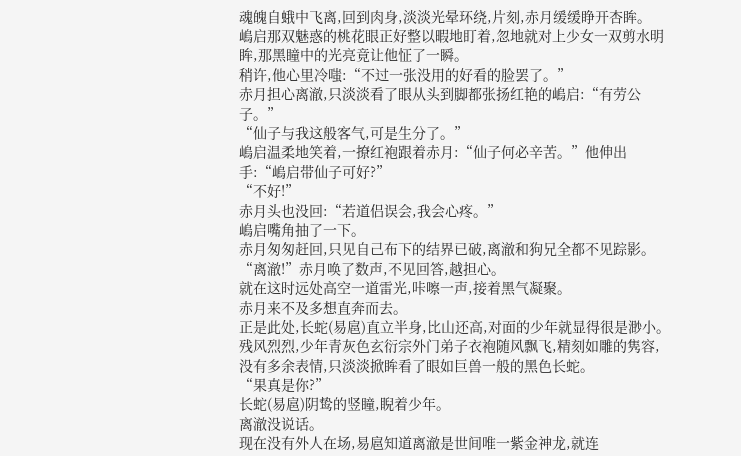魂魄自蛾中飞离,回到肉身,淡淡光晕环绕,片刻,赤月缓缓睁开杏眸。
嵨启那双魅惑的桃花眼正好整以暇地盯着,忽地就对上少女一双剪水明眸,那黑瞳中的光亮竟让他怔了一瞬。
稍许,他心里冷嗤:“不过一张没用的好看的脸罢了。”
赤月担心离澈,只淡淡看了眼从头到脚都张扬红艳的嵨启:“有劳公子。”
“仙子与我这般客气,可是生分了。”
嵨启温柔地笑着,一撩红袍跟着赤月:“仙子何必辛苦。”他伸出手:“嵨启带仙子可好?”
“不好!”
赤月头也没回:“若道侣误会,我会心疼。”
嵨启嘴角抽了一下。
赤月匆匆赶回,只见自己布下的结界已破,离澈和狗兄全都不见踪影。
“离澈!”赤月唤了数声,不见回答,越担心。
就在这时远处高空一道雷光,咔嚓一声,接着黑气凝聚。
赤月来不及多想直奔而去。
正是此处,长蛇(易扈)直立半身,比山还高,对面的少年就显得很是渺小。
残风烈烈,少年青灰色玄衍宗外门弟子衣袍随风飘飞,精刻如雕的隽容,没有多余表情,只淡淡掀眸看了眼如巨兽一般的黑色长蛇。
“果真是你?”
长蛇(易扈)阴鸷的竖瞳,睨着少年。
离澈没说话。
现在没有外人在场,易扈知道离澈是世间唯一紫金神龙,就连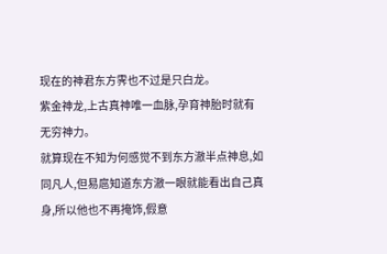现在的神君东方霁也不过是只白龙。
紫金神龙,上古真神唯一血脉,孕育神胎时就有无穷神力。
就算现在不知为何感觉不到东方澈半点神息,如同凡人,但易扈知道东方澈一眼就能看出自己真身,所以他也不再掩饰,假意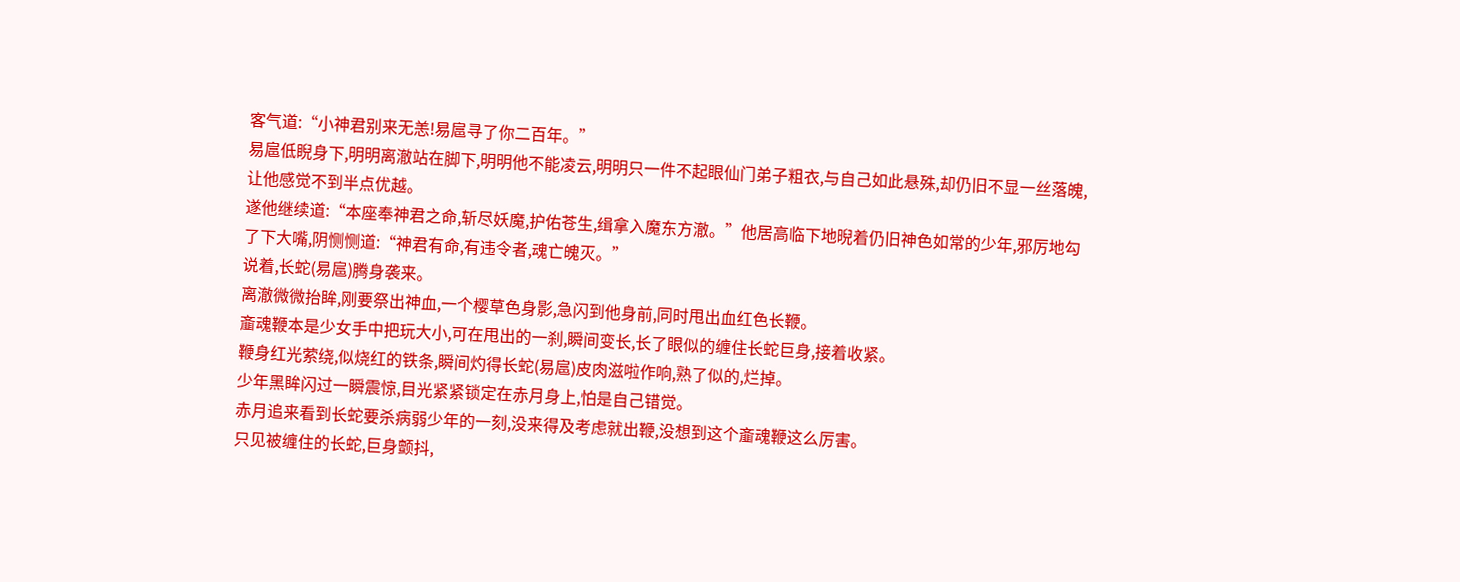客气道:“小神君别来无恙!易扈寻了你二百年。”
易扈低睨身下,明明离澈站在脚下,明明他不能凌云,明明只一件不起眼仙门弟子粗衣,与自己如此悬殊,却仍旧不显一丝落魄,让他感觉不到半点优越。
遂他继续道:“本座奉神君之命,斩尽妖魔,护佑苍生,缉拿入魔东方澈。”他居高临下地晲着仍旧神色如常的少年,邪厉地勾了下大嘴,阴恻恻道:“神君有命,有违令者,魂亡魄灭。”
说着,长蛇(易扈)腾身袭来。
离澈微微抬眸,刚要祭出神血,一个樱草色身影,急闪到他身前,同时甩出血红色长鞭。
齑魂鞭本是少女手中把玩大小,可在甩出的一刹,瞬间变长,长了眼似的缠住长蛇巨身,接着收紧。
鞭身红光萦绕,似烧红的铁条,瞬间灼得长蛇(易扈)皮肉滋啦作响,熟了似的,烂掉。
少年黑眸闪过一瞬震惊,目光紧紧锁定在赤月身上,怕是自己错觉。
赤月追来看到长蛇要杀病弱少年的一刻,没来得及考虑就出鞭,没想到这个齑魂鞭这么厉害。
只见被缠住的长蛇,巨身颤抖,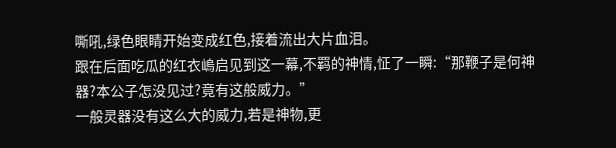嘶吼,绿色眼睛开始变成红色,接着流出大片血泪。
跟在后面吃瓜的红衣嵨启见到这一幕,不羁的神情,怔了一瞬:“那鞭子是何神器?本公子怎没见过?竟有这般威力。”
一般灵器没有这么大的威力,若是神物,更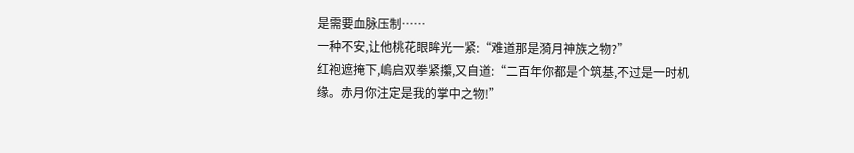是需要血脉压制……
一种不安,让他桃花眼眸光一紧:“难道那是漪月神族之物?”
红袍遮掩下,嵨启双拳紧攥,又自道:“二百年你都是个筑基,不过是一时机缘。赤月你注定是我的掌中之物!”